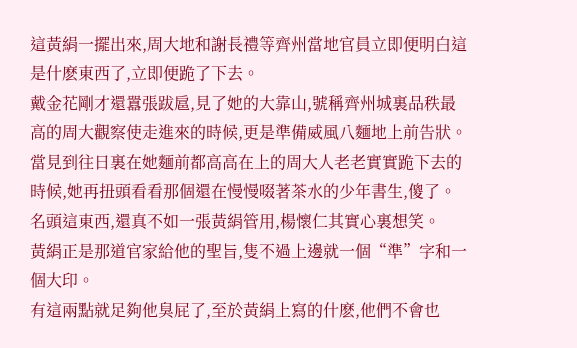這黃絹一擺出來,周大地和謝長禮等齊州當地官員立即便明白這是什麽東西了,立即便跪了下去。
戴金花剛才還囂張跋扈,見了她的大靠山,號稱齊州城裏品秩最高的周大觀察使走進來的時候,更是準備威風八麵地上前告狀。
當見到往日裏在她麵前都高高在上的周大人老老實實跪下去的時候,她再扭頭看看那個還在慢慢啜著茶水的少年書生,傻了。
名頭這東西,還真不如一張黃絹管用,楊懷仁其實心裏想笑。
黃絹正是那道官家給他的聖旨,隻不過上邊就一個“準”字和一個大印。
有這兩點就足夠他臭屁了,至於黃絹上寫的什麽,他們不會也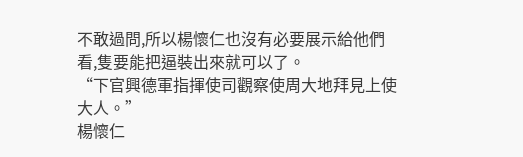不敢過問,所以楊懷仁也沒有必要展示給他們看,隻要能把逼裝出來就可以了。
“下官興德軍指揮使司觀察使周大地拜見上使大人。”
楊懷仁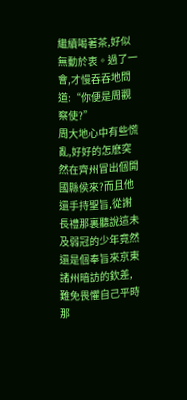繼續喝著茶,好似無動於衷。過了一會,才慢吞吞地問道:“你便是周觀察使?”
周大地心中有些慌亂,好好的怎麽突然在齊州冒出個開國縣侯來?而且他還手持聖旨,從謝長禮那裏聽說這未及弱冠的少年竟然還是個奉旨來京東諸州暗訪的欽差,難免畏懼自己平時那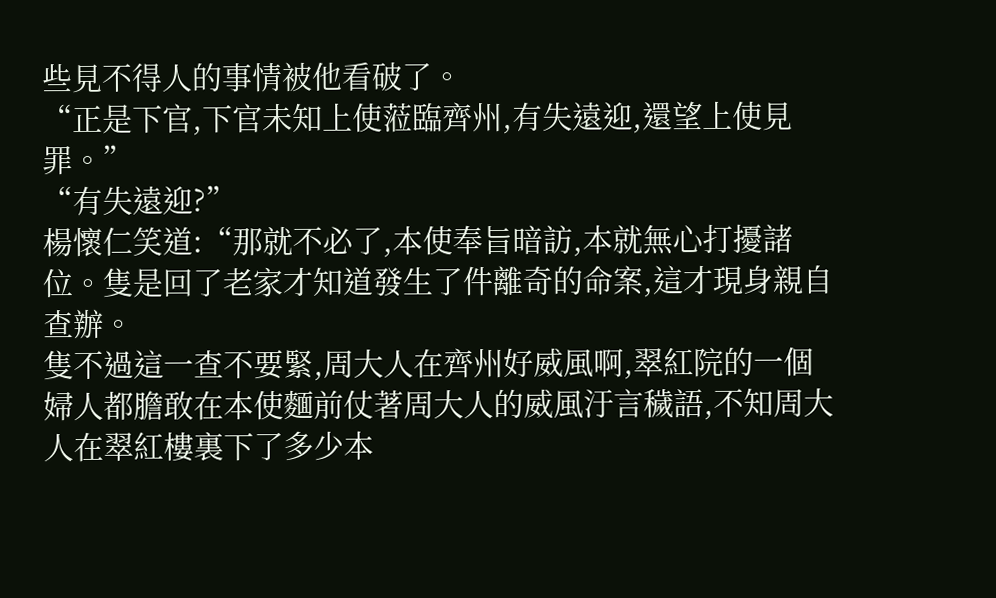些見不得人的事情被他看破了。
“正是下官,下官未知上使蒞臨齊州,有失遠迎,還望上使見罪。”
“有失遠迎?”
楊懷仁笑道:“那就不必了,本使奉旨暗訪,本就無心打擾諸位。隻是回了老家才知道發生了件離奇的命案,這才現身親自查辦。
隻不過這一查不要緊,周大人在齊州好威風啊,翠紅院的一個婦人都膽敢在本使麵前仗著周大人的威風汙言穢語,不知周大人在翠紅樓裏下了多少本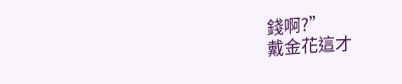錢啊?”
戴金花這才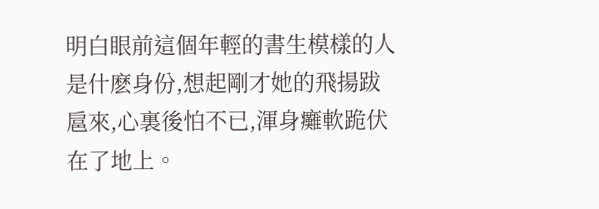明白眼前這個年輕的書生模樣的人是什麽身份,想起剛才她的飛揚跋扈來,心裏後怕不已,渾身癱軟跪伏在了地上。